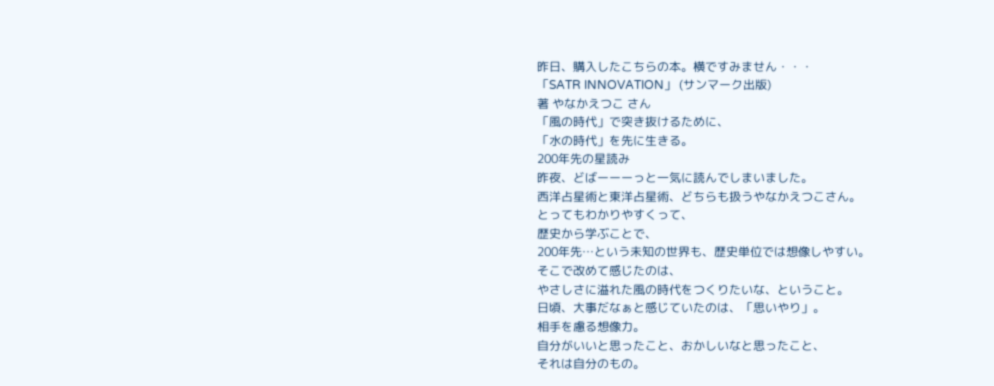昨日、購入したこちらの本。横ですみません・・・
「SATR INNOVATION」 (サンマーク出版)
著 やなかえつこ さん
「風の時代」で突き抜けるために、
「水の時代」を先に生きる。
200年先の星読み
昨夜、どばーーーっと一気に読んでしまいました。
西洋占星術と東洋占星術、どちらも扱うやなかえつこさん。
とってもわかりやすくって、
歴史から学ぶことで、
200年先…という未知の世界も、歴史単位では想像しやすい。
そこで改めて感じたのは、
やさしさに溢れた風の時代をつくりたいな、ということ。
日頃、大事だなぁと感じていたのは、「思いやり」。
相手を慮る想像力。
自分がいいと思ったこと、おかしいなと思ったこと、
それは自分のもの。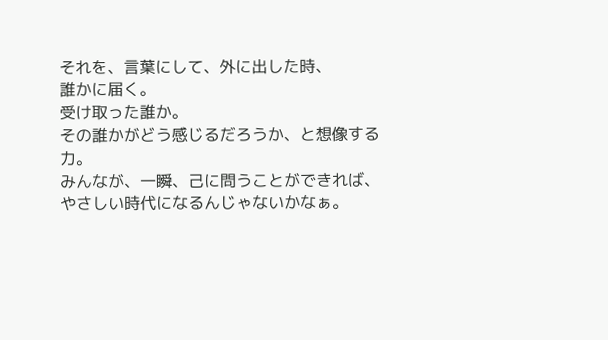それを、言葉にして、外に出した時、
誰かに届く。
受け取った誰か。
その誰かがどう感じるだろうか、と想像する力。
みんなが、一瞬、己に問うことができれば、
やさしい時代になるんじゃないかなぁ。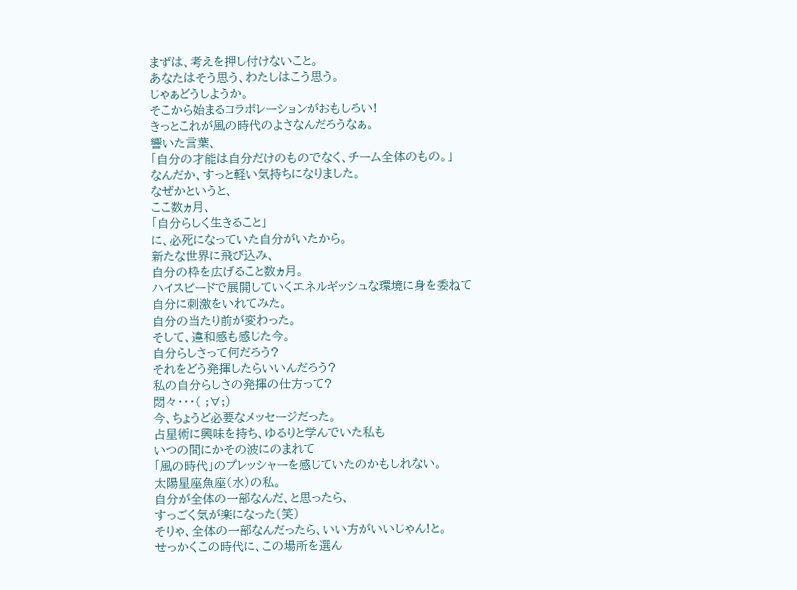まずは、考えを押し付けないこと。
あなたはそう思う、わたしはこう思う。
じゃぁどうしようか。
そこから始まるコラボレーションがおもしろい!
きっとこれが風の時代のよさなんだろうなぁ。
響いた言葉、
「自分の才能は自分だけのものでなく、チーム全体のもの。」
なんだか、すっと軽い気持ちになりました。
なぜかというと、
ここ数ヵ月、
「自分らしく生きること」
に、必死になっていた自分がいたから。
新たな世界に飛び込み、
自分の枠を広げること数ヵ月。
ハイスピードで展開していくエネルギッシュな環境に身を委ねて
自分に刺激をいれてみた。
自分の当たり前が変わった。
そして、違和感も感じた今。
自分らしさって何だろう?
それをどう発揮したらいいんだろう?
私の自分らしさの発揮の仕方って?
悶々・・・( ;∀;)
今、ちょうど必要なメッセージだった。
占星術に興味を持ち、ゆるりと学んでいた私も
いつの間にかその波にのまれて
「風の時代」のプレッシャーを感じていたのかもしれない。
太陽星座魚座(水)の私。
自分が全体の一部なんだ、と思ったら、
すっごく気が楽になった(笑)
そりゃ、全体の一部なんだったら、いい方がいいじゃん!と。
せっかくこの時代に、この場所を選ん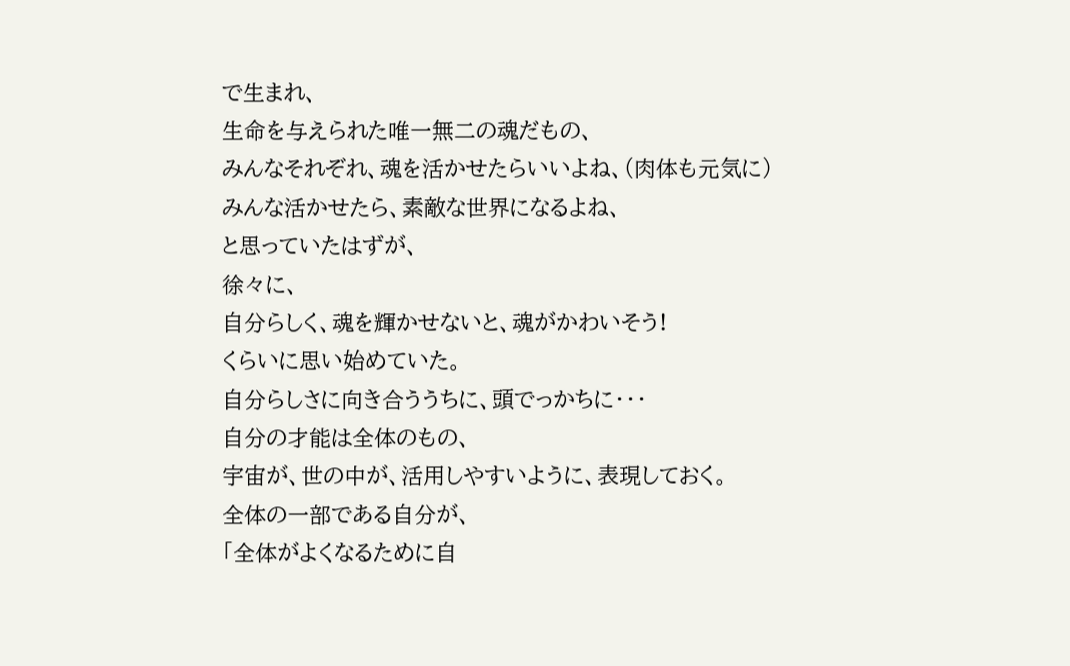で生まれ、
生命を与えられた唯一無二の魂だもの、
みんなそれぞれ、魂を活かせたらいいよね、(肉体も元気に)
みんな活かせたら、素敵な世界になるよね、
と思っていたはずが、
徐々に、
自分らしく、魂を輝かせないと、魂がかわいそう!
くらいに思い始めていた。
自分らしさに向き合ううちに、頭でっかちに・・・
自分の才能は全体のもの、
宇宙が、世の中が、活用しやすいように、表現しておく。
全体の一部である自分が、
「全体がよくなるために自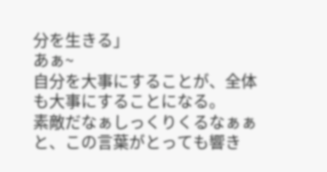分を生きる」
あぁ~
自分を大事にすることが、全体も大事にすることになる。
素敵だなぁしっくりくるなぁぁ
と、この言葉がとっても響き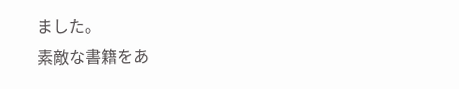ました。
素敵な書籍をあ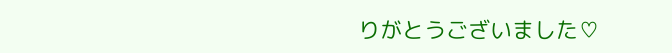りがとうございました♡